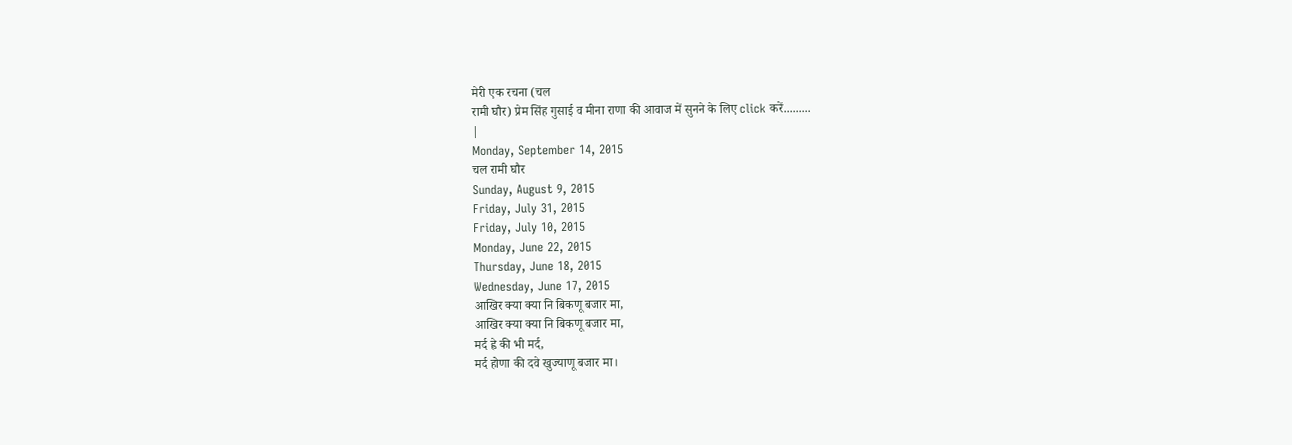मेरी एक रचना (चल
रामी घौर) प्रेम सिंह गुसाई व मीना राणा की आवाज में सुनने के लिए click करें.........
|
Monday, September 14, 2015
चल रामी घौर
Sunday, August 9, 2015
Friday, July 31, 2015
Friday, July 10, 2015
Monday, June 22, 2015
Thursday, June 18, 2015
Wednesday, June 17, 2015
आखिर क्या क्या नि बिकणू बजार मा,
आखिर क्या क्या नि बिकणू बजार मा,
मर्द ह्वे की भी मर्द,
मर्द होणा की दवे खुज्याणू बजार मा।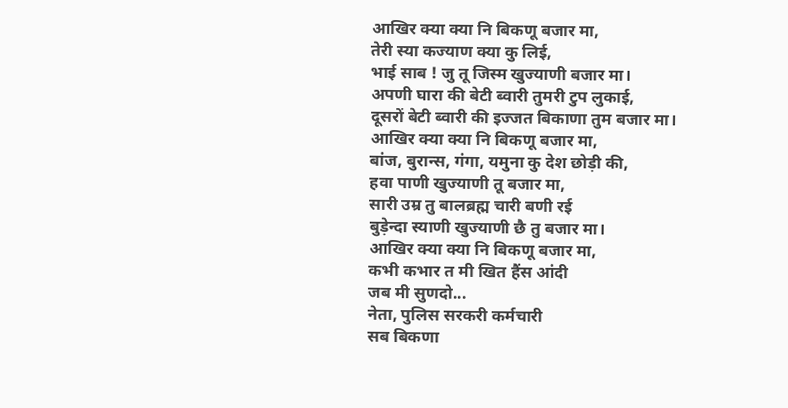आखिर क्या क्या नि बिकणू बजार मा,
तेरी स्या कज्याण क्या कु लिई,
भाई साब ! जु तू जिस्म खुज्याणी बजार मा।
अपणी घारा की बेटी ब्वारी तुमरी टुप लुकाई,
दूसरों बेटी ब्वारी की इज्जत बिकाणा तुम बजार मा।
आखिर क्या क्या नि बिकणू बजार मा,
बांज, बुरान्स, गंगा, यमुना कु देश छोड़ी की,
हवा पाणी खुज्याणी तू बजार मा,
सारी उम्र तु बालब्रह्म चारी बणी रई
बुड़ेन्दा स्याणी खुज्याणी छै तु बजार मा।
आखिर क्या क्या नि बिकणू बजार मा,
कभी कभार त मी खित हैंस आंदी
जब मी सुणदो...
नेता, पुलिस सरकरी कर्मचारी
सब बिकणा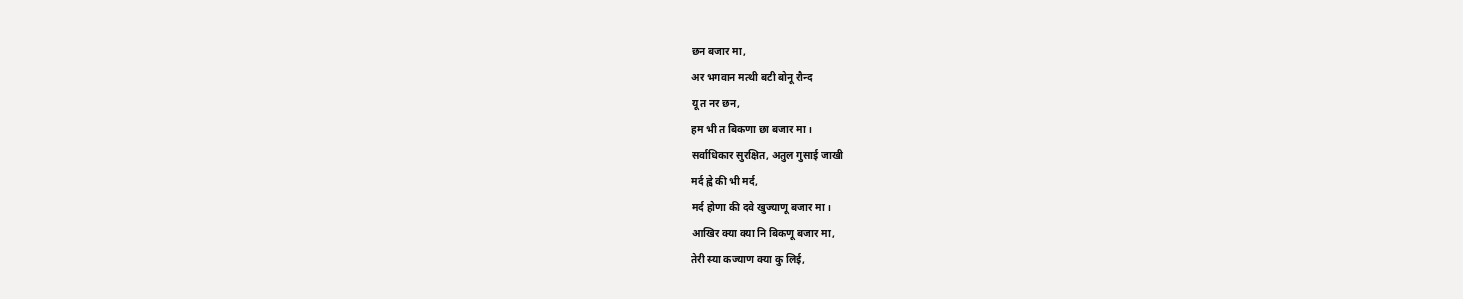छन बजार मा,
अर भगवान मत्थी बटी बोनू रौन्द
यू त नर छन,
हम भी त बिकणा छा बजार मा।
सर्वाधिकार सुरक्षित, अतुल गुसाई जाखी
मर्द ह्वे की भी मर्द,
मर्द होणा की दवे खुज्याणू बजार मा।
आखिर क्या क्या नि बिकणू बजार मा,
तेरी स्या कज्याण क्या कु लिई,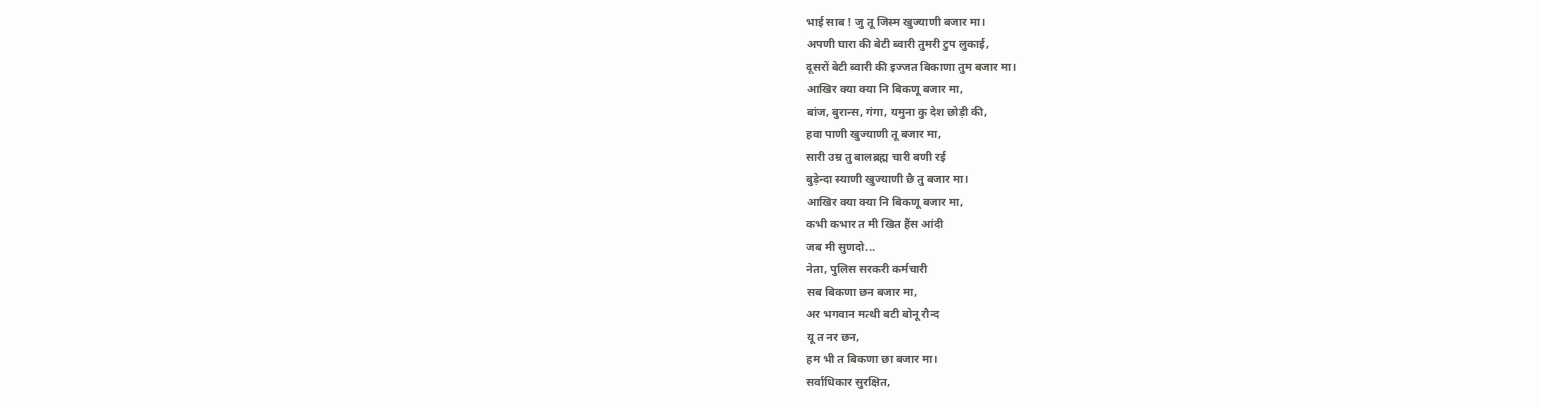भाई साब ! जु तू जिस्म खुज्याणी बजार मा।
अपणी घारा की बेटी ब्वारी तुमरी टुप लुकाई,
दूसरों बेटी ब्वारी की इज्जत बिकाणा तुम बजार मा।
आखिर क्या क्या नि बिकणू बजार मा,
बांज, बुरान्स, गंगा, यमुना कु देश छोड़ी की,
हवा पाणी खुज्याणी तू बजार मा,
सारी उम्र तु बालब्रह्म चारी बणी रई
बुड़ेन्दा स्याणी खुज्याणी छै तु बजार मा।
आखिर क्या क्या नि बिकणू बजार मा,
कभी कभार त मी खित हैंस आंदी
जब मी सुणदो...
नेता, पुलिस सरकरी कर्मचारी
सब बिकणा छन बजार मा,
अर भगवान मत्थी बटी बोनू रौन्द
यू त नर छन,
हम भी त बिकणा छा बजार मा।
सर्वाधिकार सुरक्षित,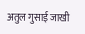अतुल गुसाई जाखी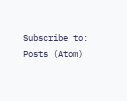Subscribe to:
Posts (Atom)